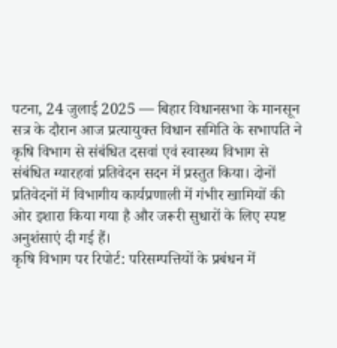पटना, 24 जुलाई 2025 — बिहार विधानसभा के मानसून सत्र के दौरान आज प्रत्यायुक्त विधान समिति के सभापति ने कृषि विभाग से संबंधित दसवां एवं स्वास्थ्य विभाग से संबंधित ग्यारहवां प्रतिवेदन सदन में प्रस्तुत किया। दोनों प्रतिवेदनों में विभागीय कार्यप्रणाली में गंभीर खामियों की ओर इशारा किया गया है और जरूरी सुधारों के लिए स्पष्ट अनुशंसाएं दी गई हैं।
कृषि विभाग पर रिपोर्ट: परिसम्पत्तियों के प्रबंधन में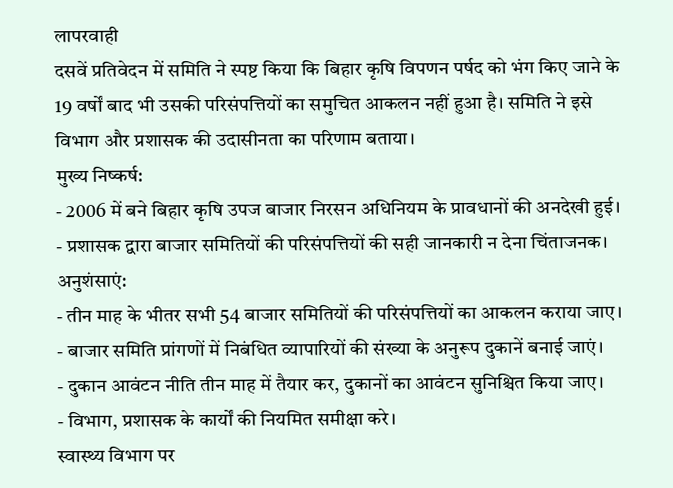लापरवाही
दसवें प्रतिवेदन में समिति ने स्पष्ट किया कि बिहार कृषि विपणन पर्षद को भंग किए जाने के 19 वर्षों बाद भी उसकी परिसंपत्तियों का समुचित आकलन नहीं हुआ है। समिति ने इसे विभाग और प्रशासक की उदासीनता का परिणाम बताया।
मुख्य निष्कर्ष:
- 2006 में बने बिहार कृषि उपज बाजार निरसन अधिनियम के प्रावधानों की अनदेखी हुई।
- प्रशासक द्वारा बाजार समितियों की परिसंपत्तियों की सही जानकारी न देना चिंताजनक।
अनुशंसाएं:
- तीन माह के भीतर सभी 54 बाजार समितियों की परिसंपत्तियों का आकलन कराया जाए।
- बाजार समिति प्रांगणों में निबंधित व्यापारियों की संख्या के अनुरूप दुकानें बनाई जाएं।
- दुकान आवंटन नीति तीन माह में तैयार कर, दुकानों का आवंटन सुनिश्चित किया जाए।
- विभाग, प्रशासक के कार्यों की नियमित समीक्षा करे।
स्वास्थ्य विभाग पर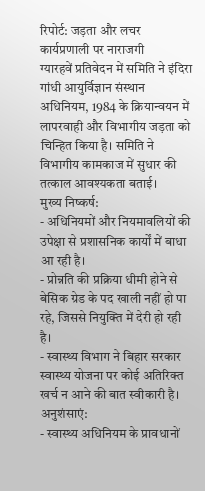रिपोर्ट: जड़ता और लचर कार्यप्रणाली पर नाराजगी
ग्यारहवें प्रतिवेदन में समिति ने इंदिरा गांधी आयुर्विज्ञान संस्थान अधिनियम, 1984 के क्रियान्वयन में लापरवाही और विभागीय जड़ता को चिन्हित किया है। समिति ने विभागीय कामकाज में सुधार की तत्काल आवश्यकता बताई।
मुख्य निष्कर्ष:
- अधिनियमों और नियमावलियों की उपेक्षा से प्रशासनिक कार्यों में बाधा आ रही है।
- प्रोन्नति की प्रक्रिया धीमी होने से बेसिक ग्रेड के पद खाली नहीं हो पा रहे, जिससे नियुक्ति में देरी हो रही है।
- स्वास्थ्य विभाग ने बिहार सरकार स्वास्थ्य योजना पर कोई अतिरिक्त खर्च न आने की बात स्वीकारी है।
अनुशंसाएं:
- स्वास्थ्य अधिनियम के प्रावधानों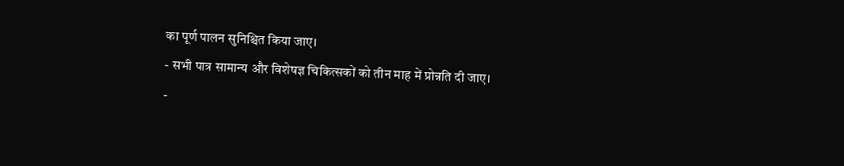का पूर्ण पालन सुनिश्चित किया जाए।
- सभी पात्र सामान्य और विशेषज्ञ चिकित्सकों को तीन माह में प्रोन्नति दी जाए।
-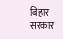बिहार सरकार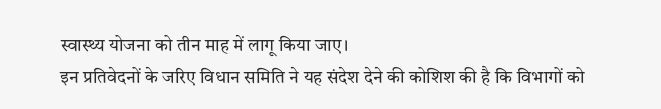स्वास्थ्य योजना को तीन माह में लागू किया जाए।
इन प्रतिवेदनों के जरिए विधान समिति ने यह संदेश देने की कोशिश की है कि विभागों को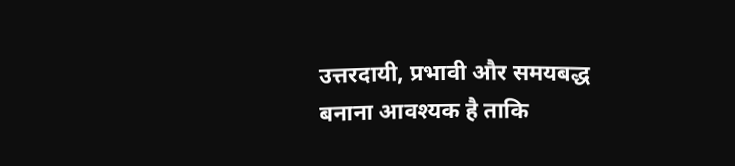उत्तरदायी, प्रभावी और समयबद्ध बनाना आवश्यक है ताकि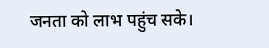जनता को लाभ पहुंच सके।